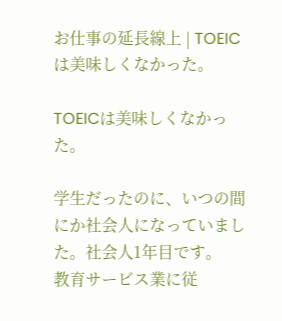お仕事の延長線上 | TOEICは美味しくなかった。

TOEICは美味しくなかった。

学生だったのに、いつの間にか社会人になっていました。社会人1年目です。
教育サービス業に従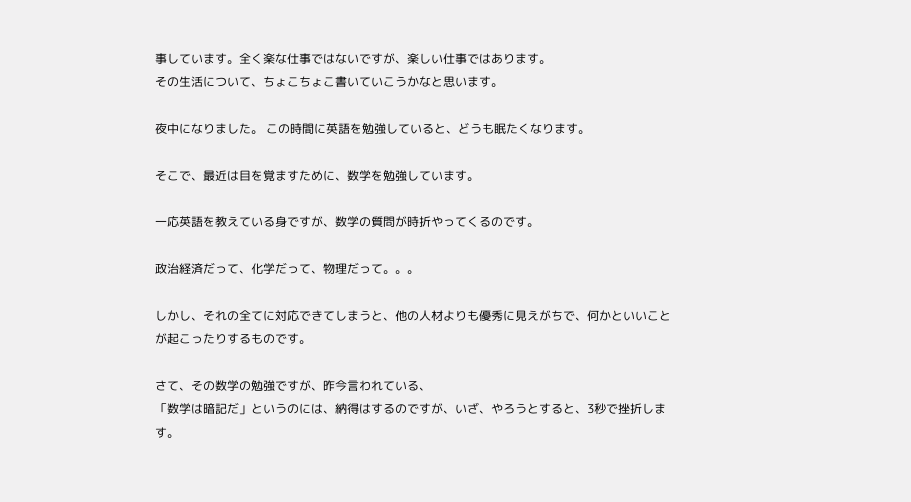事しています。全く楽な仕事ではないですが、楽しい仕事ではあります。
その生活について、ちょこちょこ書いていこうかなと思います。

夜中になりました。 この時間に英語を勉強していると、どうも眠たくなります。

そこで、最近は目を覚ますために、数学を勉強しています。

一応英語を教えている身ですが、数学の質問が時折やってくるのです。

政治経済だって、化学だって、物理だって。。。

しかし、それの全てに対応できてしまうと、他の人材よりも優秀に見えがちで、何かといいことが起こったりするものです。

さて、その数学の勉強ですが、昨今言われている、
「数学は暗記だ」というのには、納得はするのですが、いざ、やろうとすると、3秒で挫折します。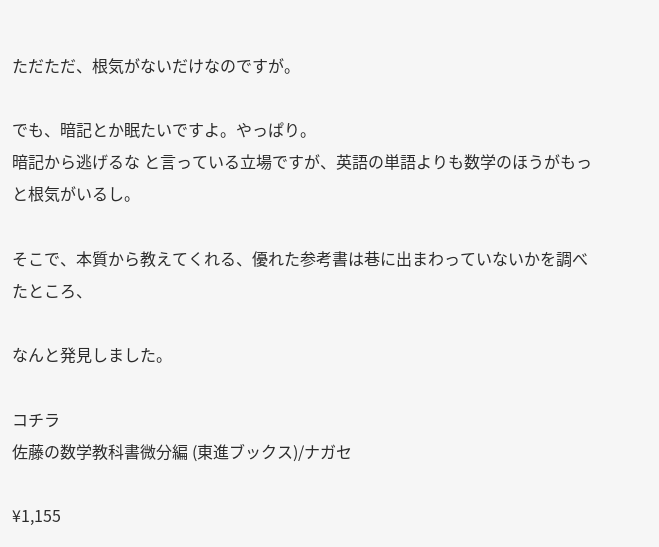ただただ、根気がないだけなのですが。

でも、暗記とか眠たいですよ。やっぱり。
暗記から逃げるな と言っている立場ですが、英語の単語よりも数学のほうがもっと根気がいるし。

そこで、本質から教えてくれる、優れた参考書は巷に出まわっていないかを調べたところ、

なんと発見しました。

コチラ
佐藤の数学教科書微分編 (東進ブックス)/ナガセ

¥1,155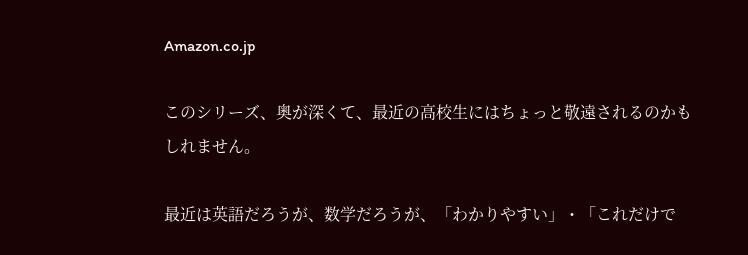Amazon.co.jp

このシリーズ、奥が深くて、最近の高校生にはちょっと敬遠されるのかもしれません。

最近は英語だろうが、数学だろうが、「わかりやすい」・「これだけで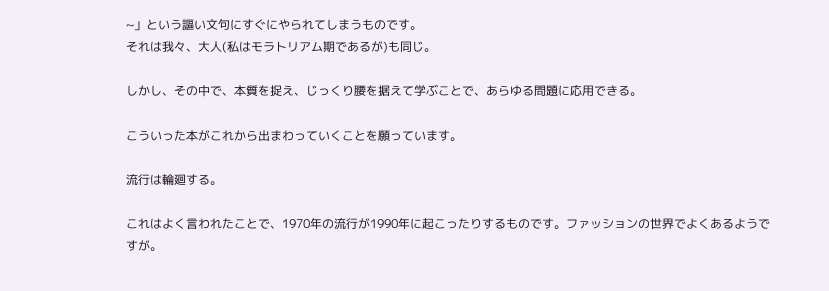~」という謳い文句にすぐにやられてしまうものです。
それは我々、大人(私はモラトリアム期であるが)も同じ。

しかし、その中で、本質を捉え、じっくり腰を据えて学ぶことで、あらゆる問題に応用できる。

こういった本がこれから出まわっていくことを願っています。

流行は輪廻する。

これはよく言われたことで、1970年の流行が1990年に起こったりするものです。ファッションの世界でよくあるようですが。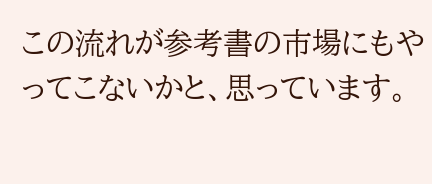この流れが参考書の市場にもやってこないかと、思っています。